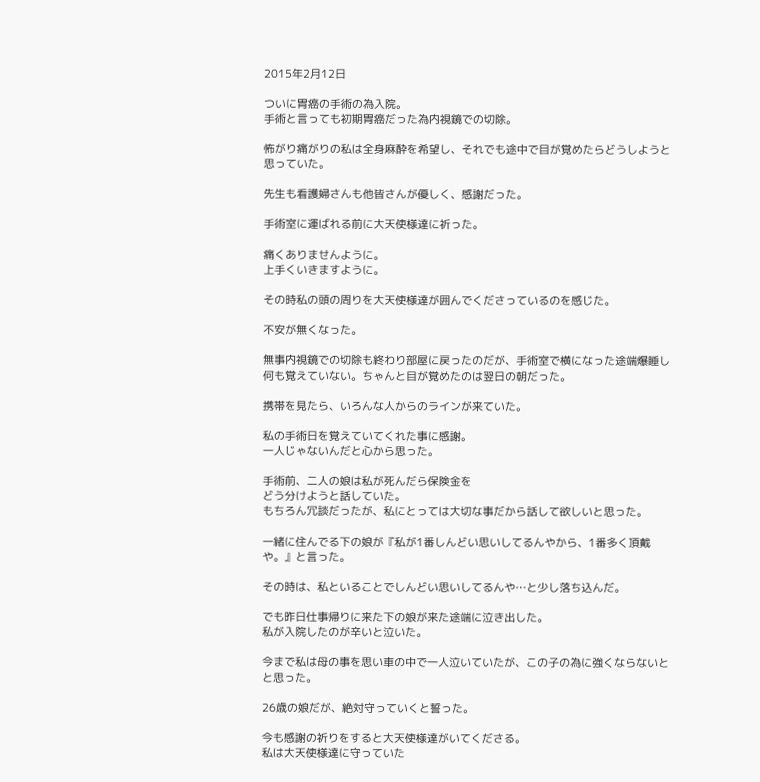2015年2月12日

ついに胃癌の手術の為入院。
手術と言っても初期胃癌だった為内視鏡での切除。

怖がり痛がりの私は全身麻酔を希望し、それでも途中で目が覚めたらどうしようと思っていた。

先生も看護婦さんも他皆さんが優しく、感謝だった。

手術室に運ばれる前に大天使様達に祈った。

痛くありませんように。
上手くいきますように。

その時私の頭の周りを大天使様達が囲んでくださっているのを感じた。

不安が無くなった。

無事内視鏡での切除も終わり部屋に戻ったのだが、手術室で横になった途端爆睡し何も覚えていない。ちゃんと目が覚めたのは翌日の朝だった。

携帯を見たら、いろんな人からのラインが来ていた。

私の手術日を覚えていてくれた事に感謝。
一人じゃないんだと心から思った。

手術前、二人の娘は私が死んだら保険金を
どう分けようと話していた。
もちろん冗談だったが、私にとっては大切な事だから話して欲しいと思った。

一緒に住んでる下の娘が『私が1番しんどい思いしてるんやから、1番多く頂戴や。』と言った。

その時は、私といることでしんどい思いしてるんや…と少し落ち込んだ。

でも昨日仕事帰りに来た下の娘が来た途端に泣き出した。
私が入院したのが辛いと泣いた。

今まで私は母の事を思い車の中で一人泣いていたが、この子の為に強くならないとと思った。

26歳の娘だが、絶対守っていくと誓った。

今も感謝の祈りをすると大天使様達がいてくださる。
私は大天使様達に守っていた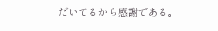だいてるから感謝である。